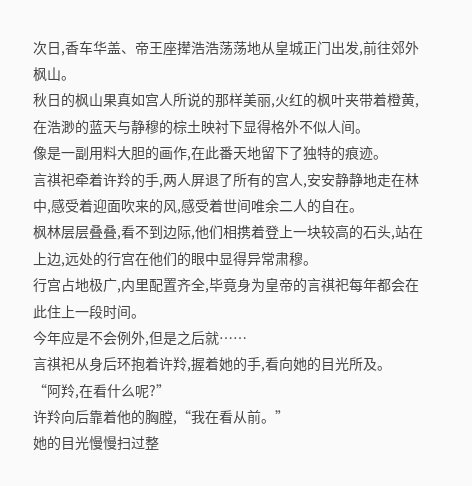次日,香车华盖、帝王座撵浩浩荡荡地从皇城正门出发,前往郊外枫山。
秋日的枫山果真如宫人所说的那样美丽,火红的枫叶夹带着橙黄,在浩渺的蓝天与静穆的棕土映衬下显得格外不似人间。
像是一副用料大胆的画作,在此番天地留下了独特的痕迹。
言祺祀牵着许羚的手,两人屏退了所有的宫人,安安静静地走在林中,感受着迎面吹来的风,感受着世间唯余二人的自在。
枫林层层叠叠,看不到边际,他们相携着登上一块较高的石头,站在上边,远处的行宫在他们的眼中显得异常肃穆。
行宫占地极广,内里配置齐全,毕竟身为皇帝的言祺祀每年都会在此住上一段时间。
今年应是不会例外,但是之后就……
言祺祀从身后环抱着许羚,握着她的手,看向她的目光所及。
“阿羚,在看什么呢?”
许羚向后靠着他的胸膛,“我在看从前。”
她的目光慢慢扫过整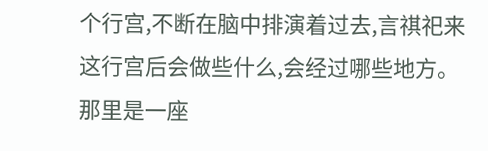个行宫,不断在脑中排演着过去,言祺祀来这行宫后会做些什么,会经过哪些地方。
那里是一座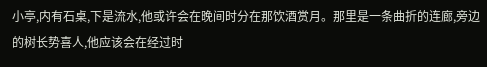小亭,内有石桌,下是流水,他或许会在晚间时分在那饮酒赏月。那里是一条曲折的连廊,旁边的树长势喜人,他应该会在经过时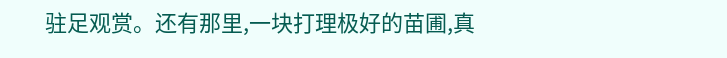驻足观赏。还有那里,一块打理极好的苗圃,真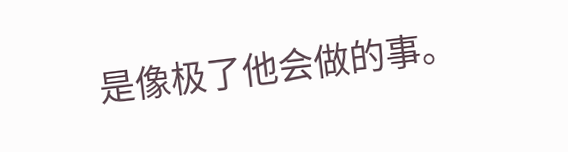是像极了他会做的事。